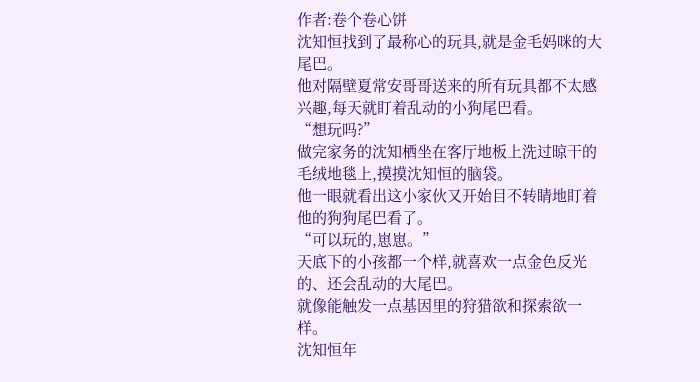作者:卷个卷心饼
沈知恒找到了最称心的玩具,就是金毛妈咪的大尾巴。
他对隔壁夏常安哥哥送来的所有玩具都不太感兴趣,每天就盯着乱动的小狗尾巴看。
“想玩吗?”
做完家务的沈知栖坐在客厅地板上洗过晾干的毛绒地毯上,摸摸沈知恒的脑袋。
他一眼就看出这小家伙又开始目不转睛地盯着他的狗狗尾巴看了。
“可以玩的,崽崽。”
天底下的小孩都一个样,就喜欢一点金色反光的、还会乱动的大尾巴。
就像能触发一点基因里的狩猎欲和探索欲一样。
沈知恒年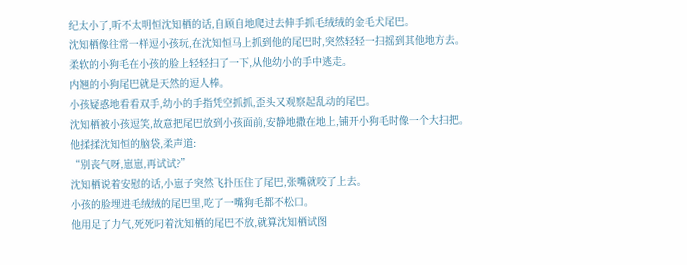纪太小了,听不太明恒沈知栖的话,自顾自地爬过去伸手抓毛绒绒的金毛犬尾巴。
沈知栖像往常一样逗小孩玩,在沈知恒马上抓到他的尾巴时,突然轻轻一扫摇到其他地方去。
柔软的小狗毛在小孩的脸上轻轻扫了一下,从他幼小的手中逃走。
内翘的小狗尾巴就是天然的逗人棒。
小孩疑惑地看看双手,幼小的手指凭空抓抓,歪头又观察起乱动的尾巴。
沈知栖被小孩逗笑,故意把尾巴放到小孩面前,安静地撒在地上,铺开小狗毛时像一个大扫把。
他揉揉沈知恒的脑袋,柔声道:
“别丧气呀,崽崽,再试试?”
沈知栖说着安慰的话,小崽子突然飞扑压住了尾巴,张嘴就咬了上去。
小孩的脸埋进毛绒绒的尾巴里,吃了一嘴狗毛都不松口。
他用足了力气,死死叼着沈知栖的尾巴不放,就算沈知栖试图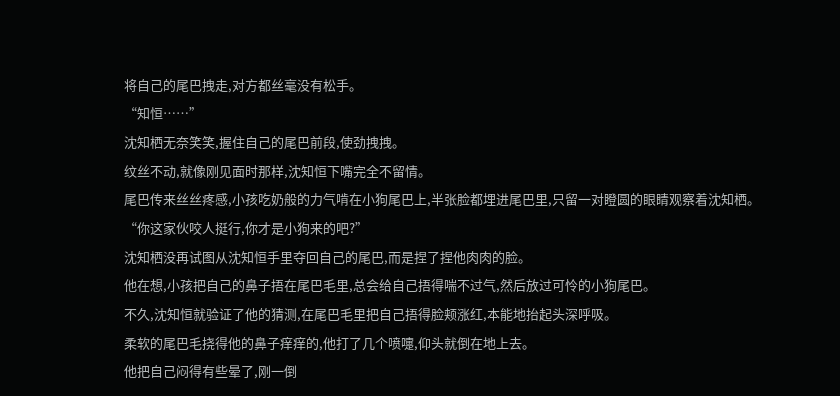将自己的尾巴拽走,对方都丝毫没有松手。
“知恒……”
沈知栖无奈笑笑,握住自己的尾巴前段,使劲拽拽。
纹丝不动,就像刚见面时那样,沈知恒下嘴完全不留情。
尾巴传来丝丝疼感,小孩吃奶般的力气啃在小狗尾巴上,半张脸都埋进尾巴里,只留一对瞪圆的眼睛观察着沈知栖。
“你这家伙咬人挺行,你才是小狗来的吧?”
沈知栖没再试图从沈知恒手里夺回自己的尾巴,而是捏了捏他肉肉的脸。
他在想,小孩把自己的鼻子捂在尾巴毛里,总会给自己捂得喘不过气,然后放过可怜的小狗尾巴。
不久,沈知恒就验证了他的猜测,在尾巴毛里把自己捂得脸颊涨红,本能地抬起头深呼吸。
柔软的尾巴毛挠得他的鼻子痒痒的,他打了几个喷嚏,仰头就倒在地上去。
他把自己闷得有些晕了,刚一倒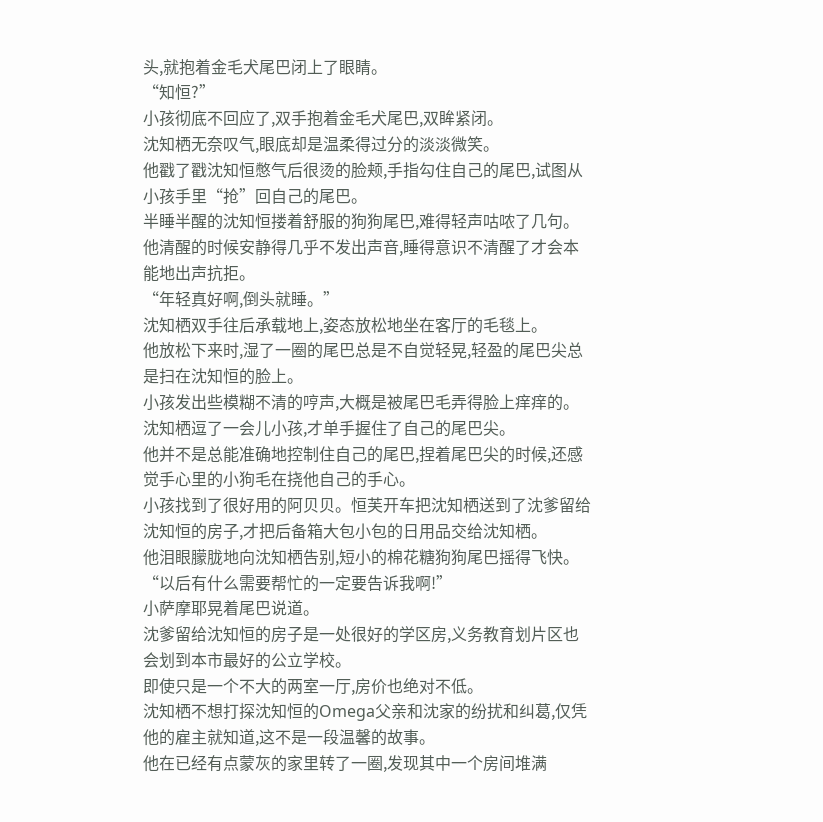头,就抱着金毛犬尾巴闭上了眼睛。
“知恒?”
小孩彻底不回应了,双手抱着金毛犬尾巴,双眸紧闭。
沈知栖无奈叹气,眼底却是温柔得过分的淡淡微笑。
他戳了戳沈知恒憋气后很烫的脸颊,手指勾住自己的尾巴,试图从小孩手里“抢”回自己的尾巴。
半睡半醒的沈知恒搂着舒服的狗狗尾巴,难得轻声咕哝了几句。
他清醒的时候安静得几乎不发出声音,睡得意识不清醒了才会本能地出声抗拒。
“年轻真好啊,倒头就睡。”
沈知栖双手往后承载地上,姿态放松地坐在客厅的毛毯上。
他放松下来时,湿了一圈的尾巴总是不自觉轻晃,轻盈的尾巴尖总是扫在沈知恒的脸上。
小孩发出些模糊不清的哼声,大概是被尾巴毛弄得脸上痒痒的。
沈知栖逗了一会儿小孩,才单手握住了自己的尾巴尖。
他并不是总能准确地控制住自己的尾巴,捏着尾巴尖的时候,还感觉手心里的小狗毛在挠他自己的手心。
小孩找到了很好用的阿贝贝。恒芙开车把沈知栖送到了沈爹留给沈知恒的房子,才把后备箱大包小包的日用品交给沈知栖。
他泪眼朦胧地向沈知栖告别,短小的棉花糖狗狗尾巴摇得飞快。
“以后有什么需要帮忙的一定要告诉我啊!”
小萨摩耶晃着尾巴说道。
沈爹留给沈知恒的房子是一处很好的学区房,义务教育划片区也会划到本市最好的公立学校。
即使只是一个不大的两室一厅,房价也绝对不低。
沈知栖不想打探沈知恒的Omega父亲和沈家的纷扰和纠葛,仅凭他的雇主就知道,这不是一段温馨的故事。
他在已经有点蒙灰的家里转了一圈,发现其中一个房间堆满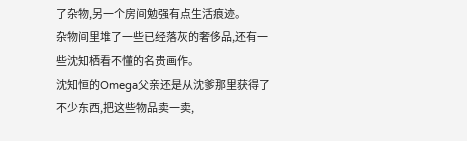了杂物,另一个房间勉强有点生活痕迹。
杂物间里堆了一些已经落灰的奢侈品,还有一些沈知栖看不懂的名贵画作。
沈知恒的Omega父亲还是从沈爹那里获得了不少东西,把这些物品卖一卖,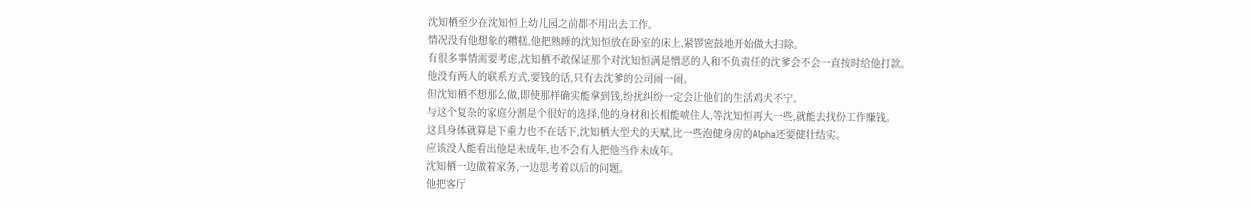沈知栖至少在沈知恒上幼儿园之前都不用出去工作。
情况没有他想象的糟糕,他把熟睡的沈知恒放在卧室的床上,紧锣密鼓地开始做大扫除。
有很多事情需要考虑,沈知栖不敢保证那个对沈知恒满是憎恶的人和不负责任的沈爹会不会一直按时给他打款。
他没有两人的联系方式,要钱的话,只有去沈爹的公司闹一闹。
但沈知栖不想那么做,即使那样确实能拿到钱,纷扰纠纷一定会让他们的生活鸡犬不宁。
与这个复杂的家庭分割是个很好的选择,他的身材和长相能唬住人,等沈知恒再大一些,就能去找份工作赚钱。
这具身体就算是下重力也不在话下,沈知栖大型犬的天赋,比一些泡健身房的Alpha还要健壮结实。
应该没人能看出他是未成年,也不会有人把他当作未成年。
沈知栖一边做着家务,一边思考着以后的问题。
他把客厅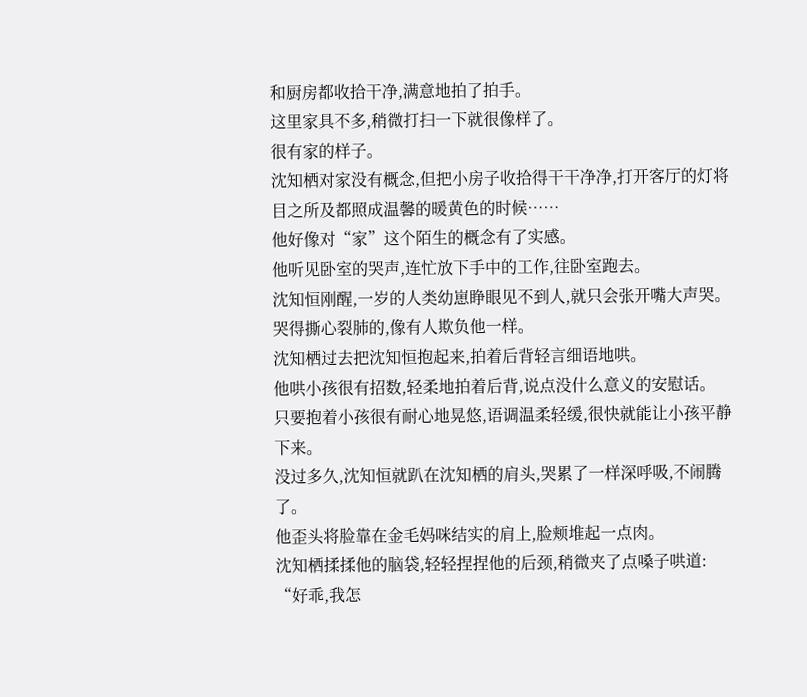和厨房都收拾干净,满意地拍了拍手。
这里家具不多,稍微打扫一下就很像样了。
很有家的样子。
沈知栖对家没有概念,但把小房子收拾得干干净净,打开客厅的灯将目之所及都照成温馨的暖黄色的时候……
他好像对“家”这个陌生的概念有了实感。
他听见卧室的哭声,连忙放下手中的工作,往卧室跑去。
沈知恒刚醒,一岁的人类幼崽睁眼见不到人,就只会张开嘴大声哭。
哭得撕心裂肺的,像有人欺负他一样。
沈知栖过去把沈知恒抱起来,拍着后背轻言细语地哄。
他哄小孩很有招数,轻柔地拍着后背,说点没什么意义的安慰话。
只要抱着小孩很有耐心地晃悠,语调温柔轻缓,很快就能让小孩平静下来。
没过多久,沈知恒就趴在沈知栖的肩头,哭累了一样深呼吸,不闹腾了。
他歪头将脸靠在金毛妈咪结实的肩上,脸颊堆起一点肉。
沈知栖揉揉他的脑袋,轻轻捏捏他的后颈,稍微夹了点嗓子哄道:
“好乖,我怎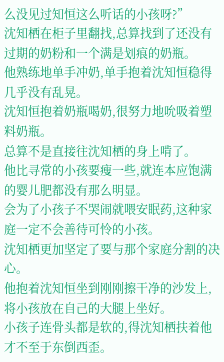么没见过知恒这么听话的小孩呀?”
沈知栖在柜子里翻找,总算找到了还没有过期的奶粉和一个满是划痕的奶瓶。
他熟练地单手冲奶,单手抱着沈知恒稳得几乎没有乱晃。
沈知恒抱着奶瓶喝奶,很努力地吮吸着塑料奶瓶。
总算不是直接往沈知栖的身上啃了。
他比寻常的小孩要瘦一些,就连本应饱满的婴儿肥都没有那么明显。
会为了小孩子不哭闹就喂安眠药,这种家庭一定不会善待可怜的小孩。
沈知栖更加坚定了要与那个家庭分割的决心。
他抱着沈知恒坐到刚刚擦干净的沙发上,将小孩放在自己的大腿上坐好。
小孩子连骨头都是软的,得沈知栖扶着他才不至于东倒西歪。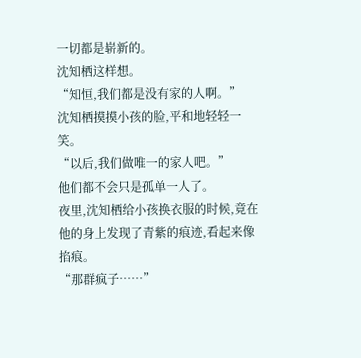一切都是崭新的。
沈知栖这样想。
“知恒,我们都是没有家的人啊。”
沈知栖摸摸小孩的脸,平和地轻轻一笑。
“以后,我们做唯一的家人吧。”
他们都不会只是孤单一人了。
夜里,沈知栖给小孩换衣服的时候,竟在他的身上发现了青紫的痕迹,看起来像掐痕。
“那群疯子……”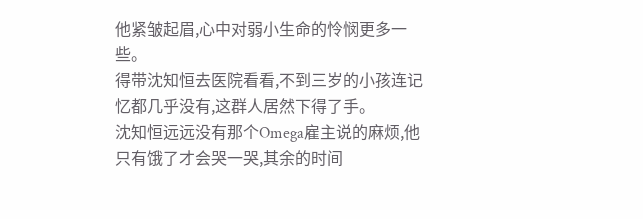他紧皱起眉,心中对弱小生命的怜悯更多一些。
得带沈知恒去医院看看,不到三岁的小孩连记忆都几乎没有,这群人居然下得了手。
沈知恒远远没有那个Omega雇主说的麻烦,他只有饿了才会哭一哭,其余的时间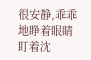很安静,乖乖地睁着眼睛盯着沈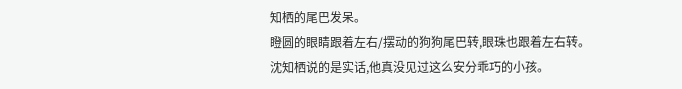知栖的尾巴发呆。
瞪圆的眼睛跟着左右/摆动的狗狗尾巴转,眼珠也跟着左右转。
沈知栖说的是实话,他真没见过这么安分乖巧的小孩。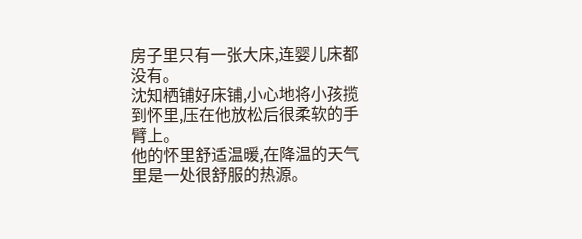房子里只有一张大床,连婴儿床都没有。
沈知栖铺好床铺,小心地将小孩揽到怀里,压在他放松后很柔软的手臂上。
他的怀里舒适温暖,在降温的天气里是一处很舒服的热源。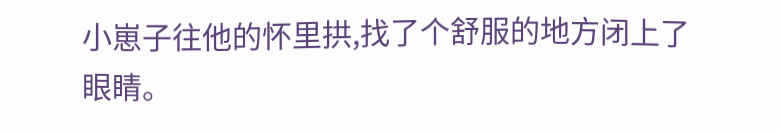小崽子往他的怀里拱,找了个舒服的地方闭上了眼睛。